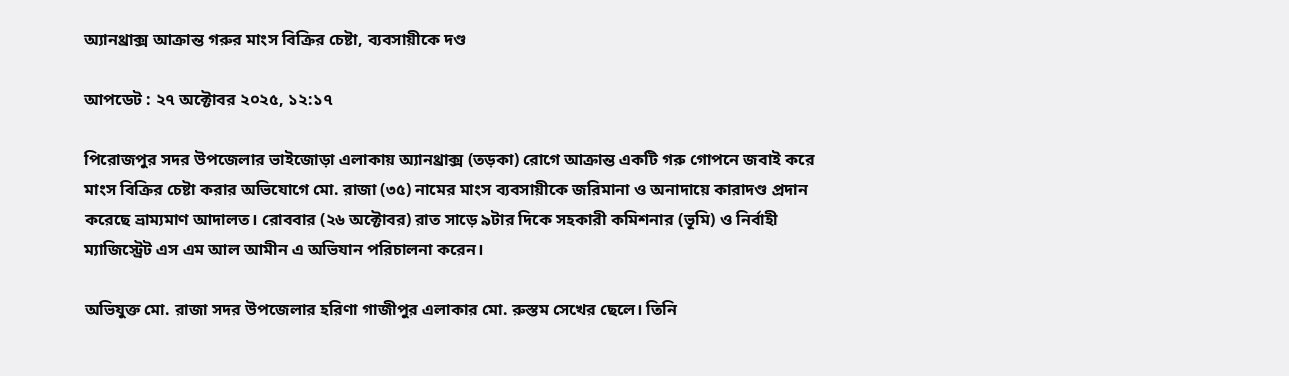অ্যানথ্রাক্স আক্রান্ত গরুর মাংস বিক্রির চেষ্টা, ব্যবসায়ীকে দণ্ড

আপডেট : ২৭ অক্টোবর ২০২৫, ১২:১৭

পিরোজপুর সদর উপজেলার ভাইজোড়া এলাকায় অ্যানথ্রাক্স (তড়কা) রোগে আক্রান্ত একটি গরু গোপনে জবাই করে মাংস বিক্রির চেষ্টা করার অভিযোগে মো. রাজা (৩৫) নামের মাংস ব্যবসায়ীকে জরিমানা ও অনাদায়ে কারাদণ্ড প্রদান করেছে ভ্রাম্যমাণ আদালত। রোববার (২৬ অক্টোবর) রাত সাড়ে ৯টার দিকে সহকারী কমিশনার (ভূমি) ও নির্বাহী ম্যাজিস্ট্রেট এস এম আল আমীন এ অভিযান পরিচালনা করেন।

অভিযুক্ত মো. রাজা সদর উপজেলার হরিণা গাজীপুর এলাকার মো. রুস্তম সেখের ছেলে। তিনি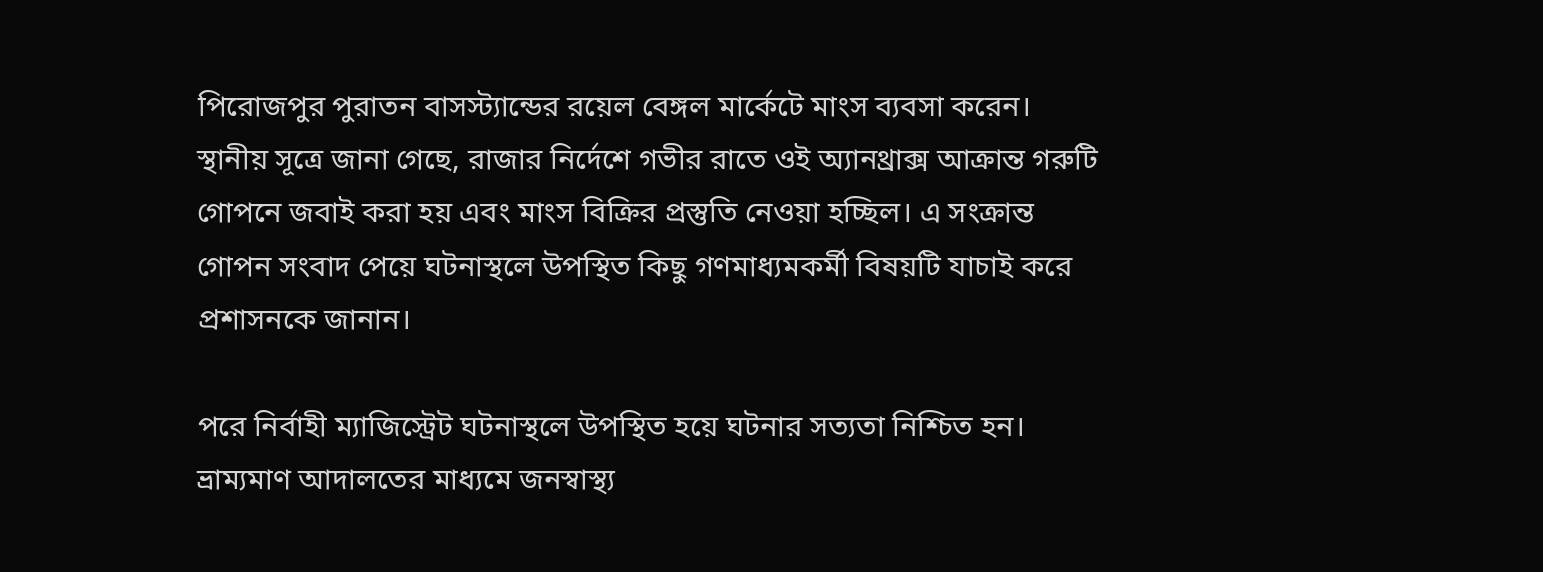পিরোজপুর পুরাতন বাসস্ট্যান্ডের রয়েল বেঙ্গল মার্কেটে মাংস ব্যবসা করেন। স্থানীয় সূত্রে জানা গেছে, রাজার নির্দেশে গভীর রাতে ওই অ্যানথ্রাক্স আক্রান্ত গরুটি গোপনে জবাই করা হয় এবং মাংস বিক্রির প্রস্তুতি নেওয়া হচ্ছিল। এ সংক্রান্ত গোপন সংবাদ পেয়ে ঘটনাস্থলে উপস্থিত কিছু গণমাধ্যমকর্মী বিষয়টি যাচাই করে প্রশাসনকে জানান।

পরে নির্বাহী ম্যাজিস্ট্রেট ঘটনাস্থলে উপস্থিত হয়ে ঘটনার সত্যতা নিশ্চিত হন। ভ্রাম্যমাণ আদালতের মাধ্যমে জনস্বাস্থ্য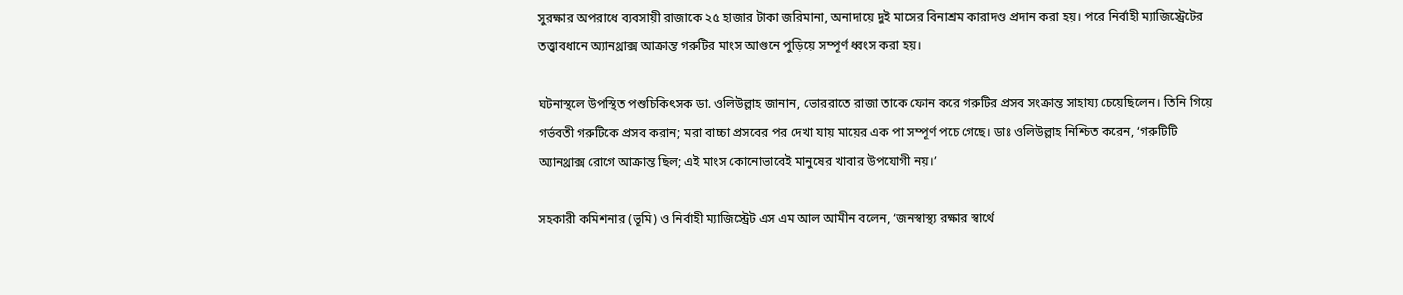সুরক্ষার অপরাধে ব্যবসায়ী রাজাকে ২৫ হাজার টাকা জরিমানা, অনাদায়ে দুই মাসের বিনাশ্রম কারাদণ্ড প্রদান করা হয়। পরে নির্বাহী ম্যাজিস্ট্রেটের তত্ত্বাবধানে অ্যানথ্রাক্স আক্রান্ত গরুটির মাংস আগুনে পুড়িয়ে সম্পূর্ণ ধ্বংস করা হয়।

ঘটনাস্থলে উপস্থিত পশুচিকিৎসক ডা. ওলিউল্লাহ জানান, ভোররাতে রাজা তাকে ফোন করে গরুটির প্রসব সংক্রান্ত সাহায্য চেয়েছিলেন। তিনি গিয়ে গর্ভবতী গরুটিকে প্রসব করান; মরা বাচ্চা প্রসবের পর দেখা যায় মায়ের এক পা সম্পূর্ণ পচে গেছে। ডাঃ ওলিউল্লাহ নিশ্চিত করেন, ‘গরুটিটি অ্যানথ্রাক্স রোগে আক্রান্ত ছিল; এই মাংস কোনোভাবেই মানুষের খাবার উপযোগী নয়।’

সহকারী কমিশনার (ভূমি) ও নির্বাহী ম্যাজিস্ট্রেট এস এম আল আমীন বলেন, ‘জনস্বাস্থ্য রক্ষার স্বার্থে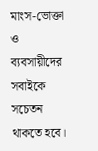মাংস-ভোক্তা ও ব্যবসায়ীদের সবাইকে সচেতন থাকতে হবে।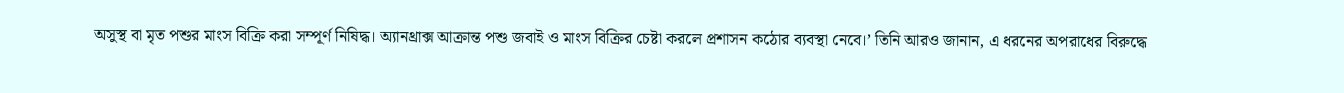অসুস্থ বা মৃত পশুর মাংস বিক্রি করা সম্পূর্ণ নিষিদ্ধ। অ্যানথ্রাক্স আক্রান্ত পশু জবাই ও মাংস বিক্রির চেষ্টা করলে প্রশাসন কঠোর ব্যবস্থা নেবে।’ তিনি আরও জানান, এ ধরনের অপরাধের বিরুদ্ধে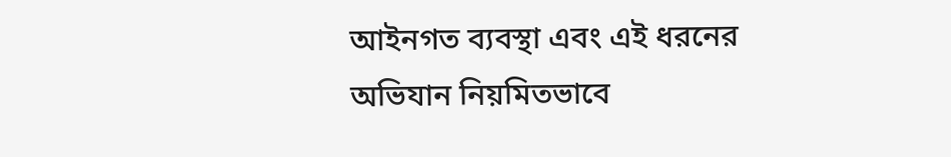আইনগত ব্যবস্থা এবং এই ধরনের অভিযান নিয়মিতভাবে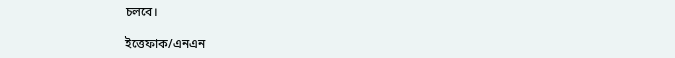চলবে।

ইত্তেফাক/এনএন